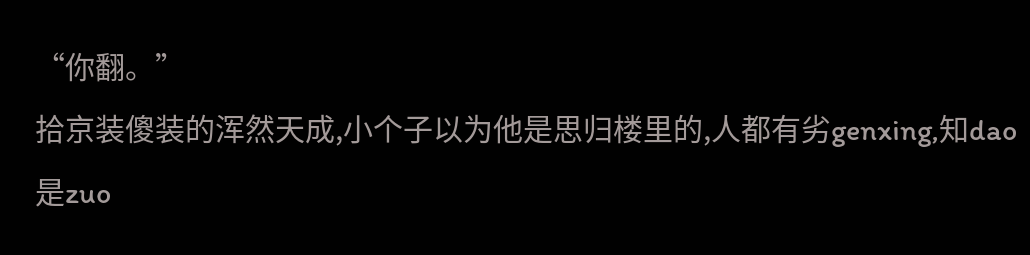“你翻。”
拾京装傻装的浑然天成,小个子以为他是思归楼里的,人都有劣genxing,知dao是zuo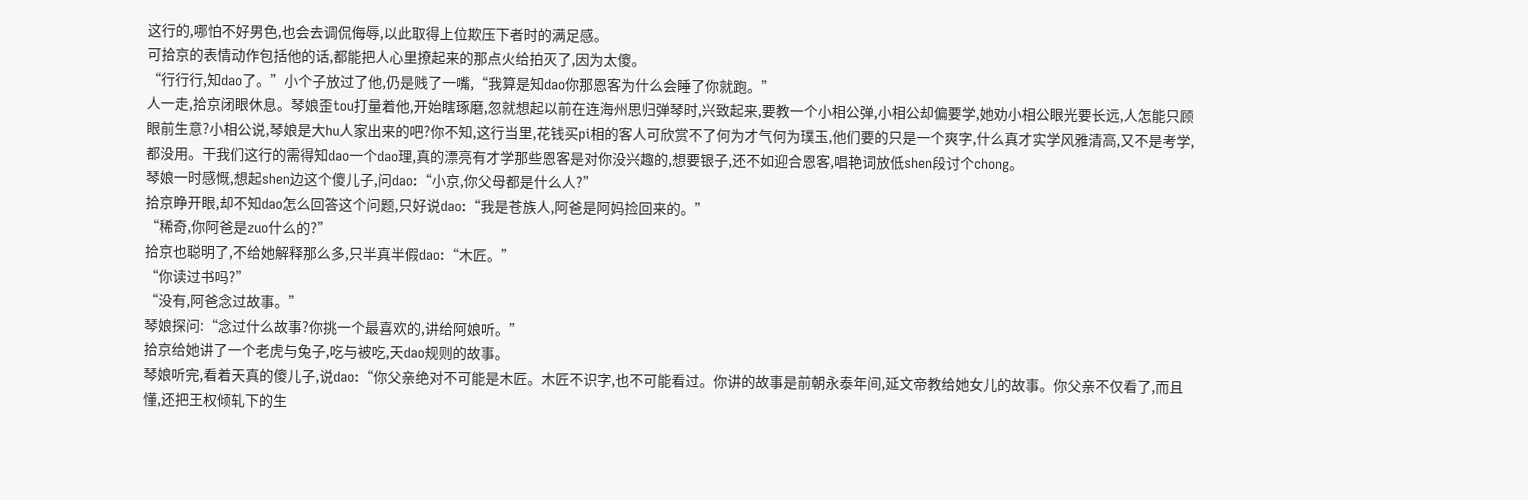这行的,哪怕不好男色,也会去调侃侮辱,以此取得上位欺压下者时的满足感。
可拾京的表情动作包括他的话,都能把人心里撩起来的那点火给拍灭了,因为太傻。
“行行行,知dao了。”小个子放过了他,仍是贱了一嘴,“我算是知dao你那恩客为什么会睡了你就跑。”
人一走,拾京闭眼休息。琴娘歪tou打量着他,开始瞎琢磨,忽就想起以前在连海州思归弹琴时,兴致起来,要教一个小相公弹,小相公却偏要学,她劝小相公眼光要长远,人怎能只顾眼前生意?小相公说,琴娘是大hu人家出来的吧?你不知,这行当里,花钱买pi相的客人可欣赏不了何为才气何为璞玉,他们要的只是一个爽字,什么真才实学风雅清高,又不是考学,都没用。干我们这行的需得知dao一个dao理,真的漂亮有才学那些恩客是对你没兴趣的,想要银子,还不如迎合恩客,唱艳词放低shen段讨个chong。
琴娘一时感慨,想起shen边这个傻儿子,问dao:“小京,你父母都是什么人?”
拾京睁开眼,却不知dao怎么回答这个问题,只好说dao:“我是苍族人,阿爸是阿妈捡回来的。”
“稀奇,你阿爸是zuo什么的?”
拾京也聪明了,不给她解释那么多,只半真半假dao:“木匠。”
“你读过书吗?”
“没有,阿爸念过故事。”
琴娘探问:“念过什么故事?你挑一个最喜欢的,讲给阿娘听。”
拾京给她讲了一个老虎与兔子,吃与被吃,天dao规则的故事。
琴娘听完,看着天真的傻儿子,说dao:“你父亲绝对不可能是木匠。木匠不识字,也不可能看过。你讲的故事是前朝永泰年间,延文帝教给她女儿的故事。你父亲不仅看了,而且懂,还把王权倾轧下的生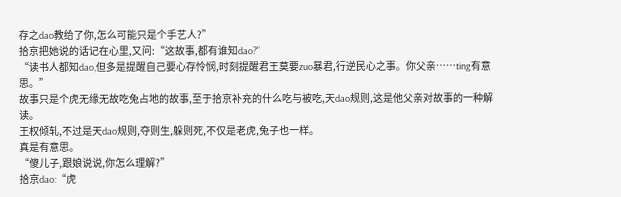存之dao教给了你,怎么可能只是个手艺人?”
拾京把她说的话记在心里,又问:“这故事,都有谁知dao?”
“读书人都知dao,但多是提醒自己要心存怜悯,时刻提醒君王莫要zuo暴君,行逆民心之事。你父亲……ting有意思。”
故事只是个虎无缘无故吃兔占地的故事,至于拾京补充的什么吃与被吃,天dao规则,这是他父亲对故事的一种解读。
王权倾轧,不过是天dao规则,夺则生,躲则死,不仅是老虎,兔子也一样。
真是有意思。
“傻儿子,跟娘说说,你怎么理解?”
拾京dao:“虎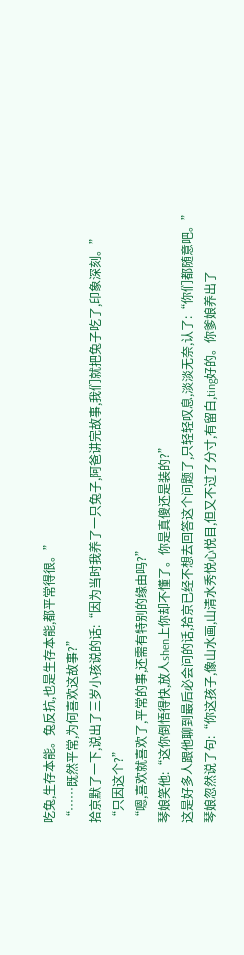吃兔,生存本能。兔反抗,也是生存本能,都平常得很。”
“……既然平常,为何喜欢这故事?”
拾京默了一下,说出了三岁小孩说的话:“因为当时我养了一只兔子,阿爸讲完故事,我们就把兔子吃了,印象深刻。”
“只因这个?”
“嗯,喜欢就喜欢了,平常的事,还需有特别的缘由吗?”
琴娘笑他:“这你倒悟得快,放人shen上你却不懂了。你是真傻还是装的?”
这是好多人跟他聊到最后必会问的话,拾京已经不想去回答这个问题了,只轻轻叹息,淡淡无奈,认了:“你们都随意吧。”
琴娘忽然说了句:“你这孩子,像山水画,山清水秀悦心悦目,但又不过了分寸,有留白,ting好的。你爹娘养出了